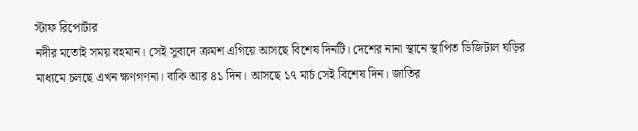স্টাফ রিপোর্টার
নদীর মতোই সময় বহমান। সেই সুবাদে ক্রমশ এগিয়ে আসছে বিশেষ দিনটি। দেশের নানা স্থানে স্থাপিত ডিজিটাল ঘড়ির মাধ্যমে চলছে এখন ক্ষণগণনা। বাকি আর ৪১ দিন। আসছে ১৭ মার্চ সেই বিশেষ দিন। জাতির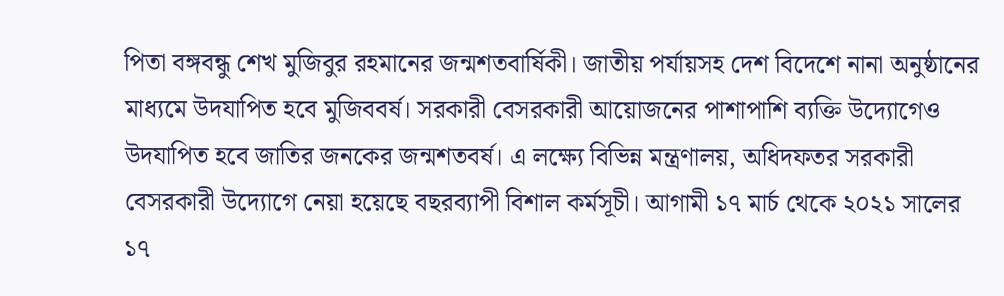পিতা বঙ্গবন্ধু শেখ মুজিবুর রহমানের জন্মশতবার্ষিকী। জাতীয় পর্যায়সহ দেশ বিদেশে নানা অনুষ্ঠানের মাধ্যমে উদযাপিত হবে মুজিববর্ষ। সরকারী বেসরকারী আয়োজনের পাশাপাশি ব্যক্তি উদ্যোগেও উদযাপিত হবে জাতির জনকের জন্মশতবর্ষ। এ লক্ষ্যে বিভিন্ন মন্ত্রণালয়, অধিদফতর সরকারী বেসরকারী উদ্যোগে নেয়া হয়েছে বছরব্যাপী বিশাল কর্মসূচী। আগামী ১৭ মার্চ থেকে ২০২১ সালের ১৭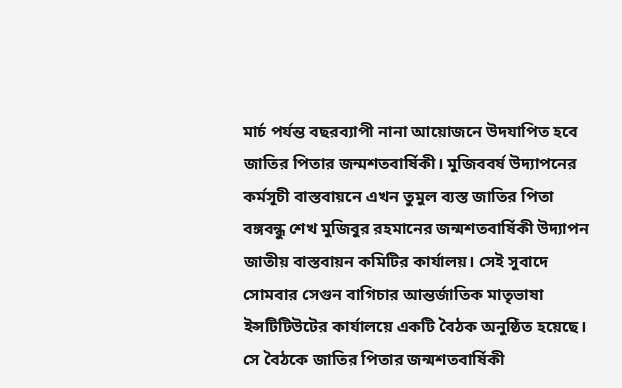মার্চ পর্যন্ত বছরব্যাপী নানা আয়োজনে উদযাপিত হবে জাতির পিতার জন্মশতবার্ষিকী। মুজিববর্ষ উদ্যাপনের কর্মসূচী বাস্তবায়নে এখন তুমুল ব্যস্ত জাতির পিতা বঙ্গবন্ধু শেখ মুজিবুর রহমানের জন্মশতবার্ষিকী উদ্যাপন জাতীয় বাস্তবায়ন কমিটির কার্যালয়। সেই সুবাদে সোমবার সেগুন বাগিচার আন্তর্জাতিক মাতৃভাষা ইন্সটিটিউটের কার্যালয়ে একটি বৈঠক অনুষ্ঠিত হয়েছে। সে বৈঠকে জাতির পিতার জন্মশতবার্ষিকী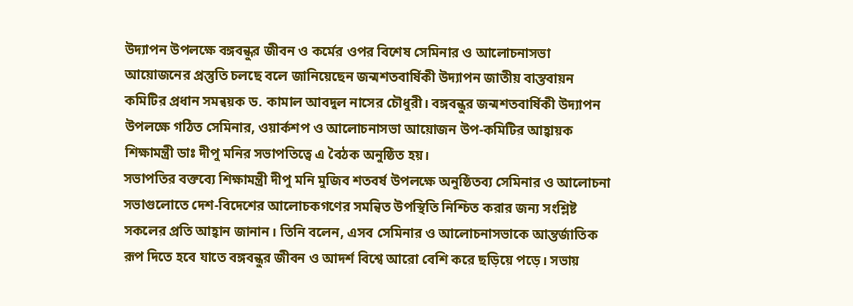উদ্যাপন উপলক্ষে বঙ্গবন্ধুর জীবন ও কর্মের ওপর বিশেষ সেমিনার ও আলোচনাসভা আয়োজনের প্রস্তুতি চলছে বলে জানিয়েছেন জন্মশতবার্ষিকী উদ্যাপন জাতীয় বাস্তবায়ন কমিটির প্রধান সমন্বয়ক ড. কামাল আবদুল নাসের চৌধুরী। বঙ্গবন্ধুর জন্মশতবার্ষিকী উদ্যাপন উপলক্ষে গঠিত সেমিনার, ওয়ার্কশপ ও আলোচনাসভা আয়োজন উপ-কমিটির আহ্বায়ক শিক্ষামন্ত্রী ডাঃ দীপু মনির সভাপতিত্বে এ বৈঠক অনুষ্ঠিত হয়।
সভাপতির বক্তব্যে শিক্ষামন্ত্রী দীপু মনি মুজিব শতবর্ষ উপলক্ষে অনুষ্ঠিতব্য সেমিনার ও আলোচনা সভাগুলোতে দেশ-বিদেশের আলোচকগণের সমন্বিত উপস্থিতি নিশ্চিত করার জন্য সংশ্লিষ্ট সকলের প্রতি আহ্বান জানান। তিনি বলেন, এসব সেমিনার ও আলোচনাসভাকে আন্তর্জাতিক রূপ দিতে হবে যাতে বঙ্গবন্ধুর জীবন ও আদর্শ বিশ্বে আরো বেশি করে ছড়িয়ে পড়ে। সভায়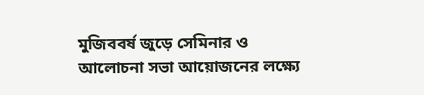মুজিববর্ষ জুড়ে সেমিনার ও আলোচনা সভা আয়োজনের লক্ষ্যে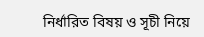নির্ধারিত বিষয় ও সূচী নিয়ে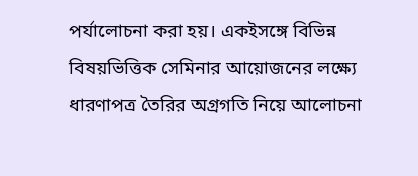পর্যালোচনা করা হয়। একইসঙ্গে বিভিন্ন বিষয়ভিত্তিক সেমিনার আয়োজনের লক্ষ্যে ধারণাপত্র তৈরির অগ্রগতি নিয়ে আলোচনা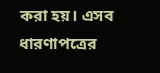করা হয়। এসব ধারণাপত্রের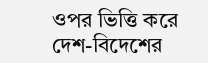ওপর ভিত্তি করে দেশ-বিদেশের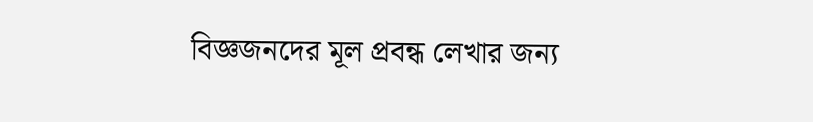বিজ্ঞজনদের মূল প্রবন্ধ লেখার জন্য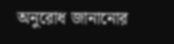অনুরোধ জানানোর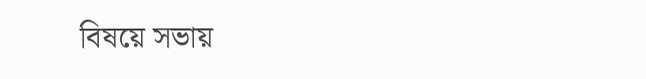বিষয়ে সভায়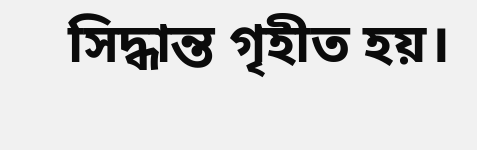সিদ্ধান্ত গৃহীত হয়।